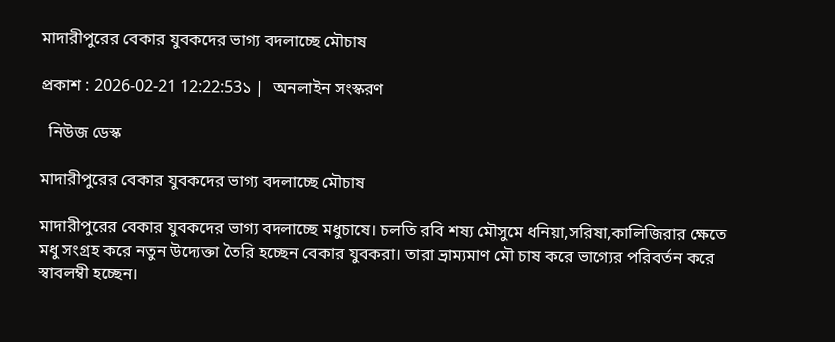মাদারীপুরের বেকার যুবকদের ভাগ্য বদলাচ্ছে মৌচাষ

প্রকাশ : 2026-02-21 12:22:53১ |  অনলাইন সংস্করণ

  নিউজ ডেস্ক

মাদারীপুরের বেকার যুবকদের ভাগ্য বদলাচ্ছে মৌচাষ

মাদারীপুরের বেকার যুবকদের ভাগ্য বদলাচ্ছে মধুচাষে। চলতি রবি শষ্য মৌসুমে ধনিয়া,সরিষা,কালিজিরার ক্ষেতে মধু সংগ্রহ করে নতুন উদ্যেক্তা তৈরি হচ্ছেন বেকার যুবকরা। তারা ভ্রাম্যমাণ মৌ চাষ করে ভাগ্যের পরিবর্তন করে স্বাবলম্বী হচ্ছেন।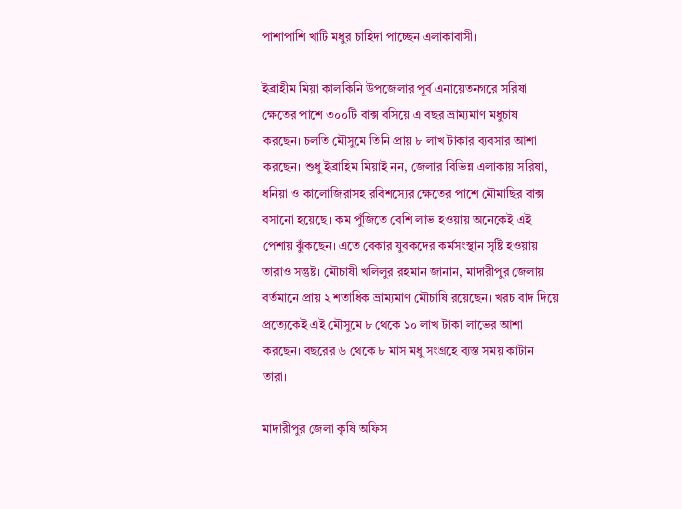পাশাপাশি খাটি মধুর চাহিদা পাচ্ছেন এলাকাবাসী।

ইব্রাহীম মিয়া কালকিনি উপজেলার পূর্ব এনায়েতনগরে সরিষা ক্ষেতের পাশে ৩০০টি বাক্স বসিয়ে এ বছর ভ্রাম্যমাণ মধুচাষ করছেন। চলতি মৌসুমে তিনি প্রায় ৮ লাখ টাকার ব্যবসার আশা করছেন। শুধু ইব্রাহিম মিয়াই নন, জেলার বিভিন্ন এলাকায় সরিষা, ধনিয়া ও কালোজিরাসহ রবিশস্যের ক্ষেতের পাশে মৌমাছির বাক্স বসানো হয়েছে। কম পুঁজিতে বেশি লাভ হওয়ায় অনেকেই এই পেশায় ঝুঁকছেন। এতে বেকার যুবকদের কর্মসংস্থান সৃষ্টি হওয়ায় তারাও সন্তুষ্ট। মৌচাষী খলিলুর রহমান জানান, মাদারীপুর জেলায় বর্তমানে প্রায় ২ শতাধিক ভ্রাম্যমাণ মৌচাষি রয়েছেন। খরচ বাদ দিয়ে প্রত্যেকেই এই মৌসুমে ৮ থেকে ১০ লাখ টাকা লাভের আশা করছেন। বছরের ৬ থেকে ৮ মাস মধু সংগ্রহে ব্যস্ত সময় কাটান তারা।

মাদারীপুর জেলা কৃষি অফিস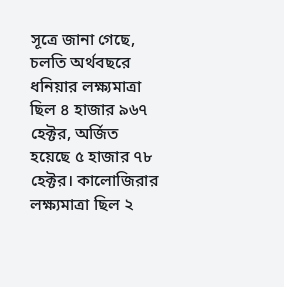সূত্রে জানা গেছে, চলতি অর্থবছরে ধনিয়ার লক্ষ্যমাত্রা ছিল ৪ হাজার ৯৬৭ হেক্টর, অর্জিত হয়েছে ৫ হাজার ৭৮ হেক্টর। কালোজিরার লক্ষ্যমাত্রা ছিল ২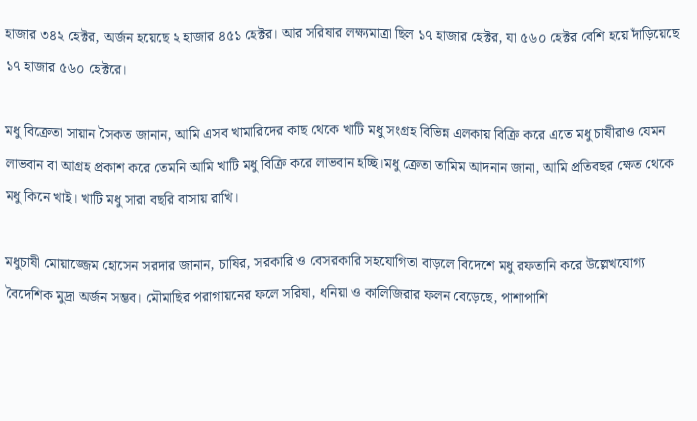হাজার ৩৪২ হেক্টর, অর্জন হয়েছে ২ হাজার ৪৫১ হেক্টর। আর সরিষার লক্ষ্যমাত্রা ছিল ১৭ হাজার হেক্টর, যা ৫৬০ হেক্টর বেশি হয়ে দাঁড়িয়েছে ১৭ হাজার ৫৬০ হেক্টরে।

মধু বিক্রেতা সায়ান সৈকত জানান, আমি এসব খামারিদের কাছ থেকে খাটি মধু সংগ্রহ বিভিন্ন এলকায় বিক্রি করে এতে মধু চাষীরাও যেমন লাভবান বা আগ্রহ প্রকাশ করে তেমনি আমি খাটি মধু বিক্রি করে লাভবান হচ্ছি।মধু ক্রেতা তামিম আদনান জানা, আমি প্রতিবছর ক্ষেত থেকে মধু কিনে খাই। খাটি মধু সারা বছরি বাসায় রাখি।

মধুচাষী মোয়াজ্জেম হোসেন সরদার জানান, চাষির, সরকারি ও বেসরকারি সহযোগিতা বাড়লে বিদেশে মধু রফতানি করে উল্লেখযোগ্য বৈদেশিক মুদ্রা অর্জন সম্ভব। মৌমাছির পরাগায়নের ফলে সরিষা, ধনিয়া ও কালিজিরার ফলন বেড়েছে, পাশাপাশি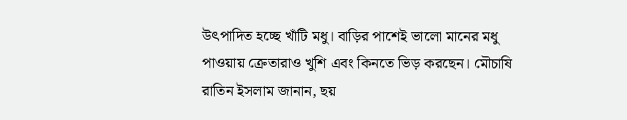উৎপাদিত হচ্ছে খাঁটি মধু। বাড়ির পাশেই ভালো মানের মধু পাওয়ায় ক্রেতারাও খুশি এবং কিনতে ভিড় করছেন। মৌচাষি রাতিন ইসলাম জানান, ছয়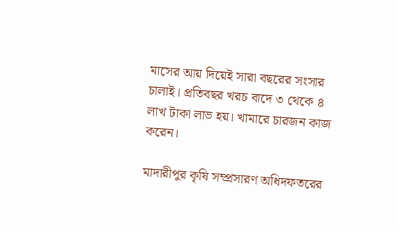মাসের আয় দিয়েই সারা বছরের সংসার চালাই। প্রতিবছর খরচ বাদে ৩ থেকে ৪ লাখ টাকা লাভ হয়। খামারে চারজন কাজ করেন।

মাদারীপুর কৃষি সম্প্রসারণ অধিদফতরের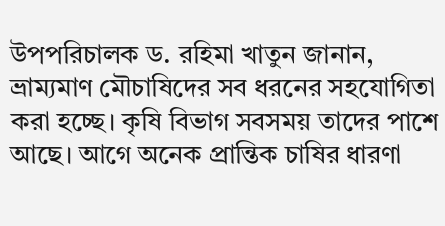উপপরিচালক ড. রহিমা খাতুন জানান, ভ্রাম্যমাণ মৌচাষিদের সব ধরনের সহযোগিতা করা হচ্ছে। কৃষি বিভাগ সবসময় তাদের পাশে আছে। আগে অনেক প্রান্তিক চাষির ধারণা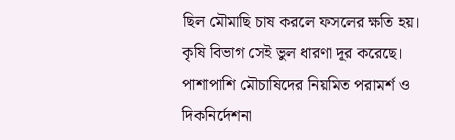ছিল মৌমাছি চাষ করলে ফসলের ক্ষতি হয়। কৃষি বিভাগ সেই ভুল ধারণা দূর করেছে। পাশাপাশি মৌচাষিদের নিয়মিত পরামর্শ ও দিকনির্দেশনা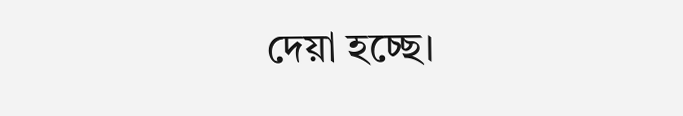দেয়া হচ্ছে।